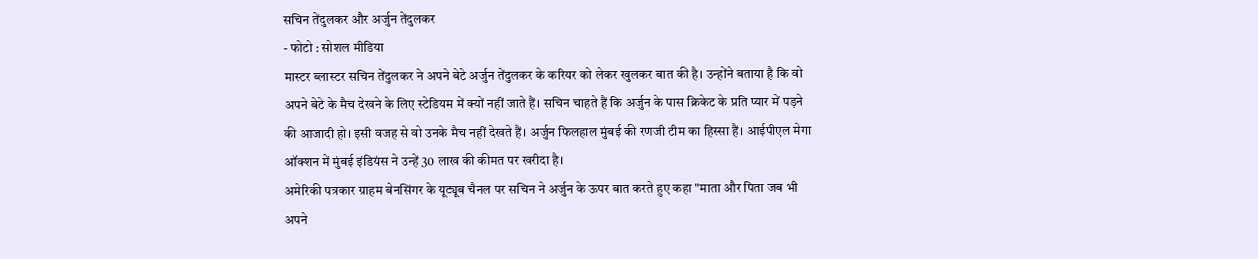सचिन तेंदुलकर और अर्जुन तेंदुलकर
- फोटो : सोशल मीडिया
मास्टर ब्लास्टर सचिन तेंदुलकर ने अपने बेटे अर्जुन तेंदुलकर के करियर को लेकर खुलकर बात की है। उन्होंने बताया है कि वो अपने बेटे के मैच देखने के लिए स्टेडियम में क्यों नहीं जाते हैं। सचिन चाहते हैं कि अर्जुन के पास क्रिकेट के प्रति प्यार में पड़ने की आजादी हो। इसी वजह से वो उनके मैच नहीं देखते हैं। अर्जुन फिलहाल मुंबई की रणजी टीम का हिस्सा हैं। आईपीएल मेगा ऑक्शन में मुंबई इंडियंस ने उन्हें 30 लाख की कीमत पर खरीदा है।
अमेरिकी पत्रकार ग्राहम बेनसिंगर के यूट्यूब चैनल पर सचिन ने अर्जुन के ऊपर बात करते हुए कहा "माता और पिता जब भी अपने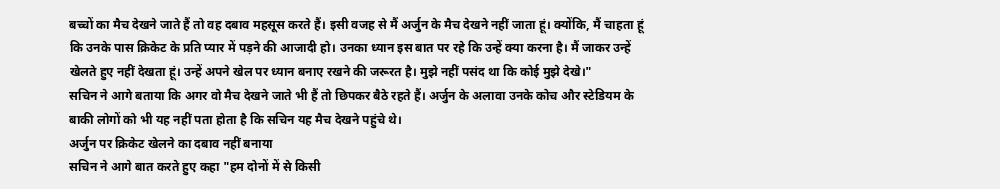बच्चों का मैच देखने जाते हैं तो वह दबाव महसूस करते हैं। इसी वजह से मैं अर्जुन के मैच देखने नहीं जाता हूं। क्योंकि, मैं चाहता हूं कि उनके पास क्रिकेट के प्रति प्यार में पड़ने की आजादी हो। उनका ध्यान इस बात पर रहे कि उन्हें क्या करना है। मैं जाकर उन्हें खेलते हुए नहीं देखता हूं। उन्हें अपने खेल पर ध्यान बनाए रखने की जरूरत है। मुझे नहीं पसंद था कि कोई मुझे देखे।"
सचिन ने आगे बताया कि अगर वो मैच देखने जाते भी हैं तो छिपकर बैठे रहते हैं। अर्जुन के अलावा उनके कोच और स्टेडियम के बाकी लोगों को भी यह नहीं पता होता है कि सचिन यह मैच देखने पहुंचे थे।
अर्जुन पर क्रिकेट खेलने का दबाव नहीं बनाया
सचिन ने आगे बात करते हुए कहा "हम दोनों में से किसी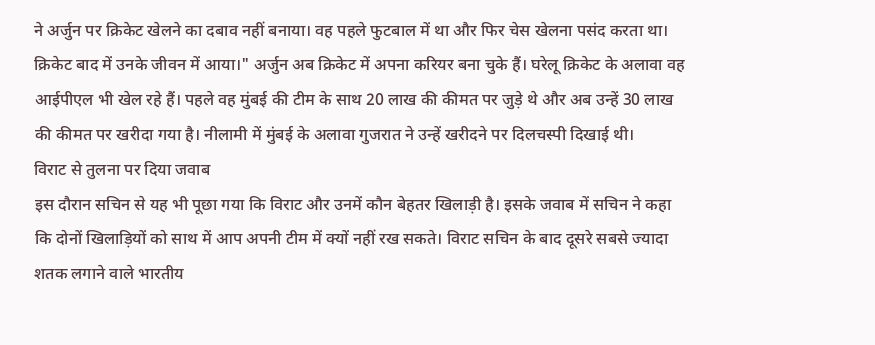ने अर्जुन पर क्रिकेट खेलने का दबाव नहीं बनाया। वह पहले फुटबाल में था और फिर चेस खेलना पसंद करता था। क्रिकेट बाद में उनके जीवन में आया।" अर्जुन अब क्रिकेट में अपना करियर बना चुके हैं। घरेलू क्रिकेट के अलावा वह आईपीएल भी खेल रहे हैं। पहले वह मुंबई की टीम के साथ 20 लाख की कीमत पर जुड़े थे और अब उन्हें 30 लाख की कीमत पर खरीदा गया है। नीलामी में मुंबई के अलावा गुजरात ने उन्हें खरीदने पर दिलचस्पी दिखाई थी।
विराट से तुलना पर दिया जवाब
इस दौरान सचिन से यह भी पूछा गया कि विराट और उनमें कौन बेहतर खिलाड़ी है। इसके जवाब में सचिन ने कहा कि दोनों खिलाड़ियों को साथ में आप अपनी टीम में क्यों नहीं रख सकते। विराट सचिन के बाद दूसरे सबसे ज्यादा शतक लगाने वाले भारतीय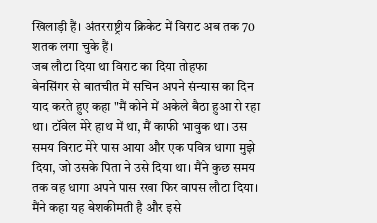खिलाड़ी हैं। अंतरराष्ट्रीय क्रिकेट में विराट अब तक 70 शतक लगा चुके हैं।
जब लौटा दिया था विराट का दिया तोहफा
बेनसिंगर से बातचीत में सचिन अपने संन्यास का दिन याद करते हुए कहा "मैं कोने में अकेले बैठा हुआ रो रहा था। टॉवेल मेरे हाथ में था, मैं काफी भावुक था। उस समय विराट मेरे पास आया और एक पवित्र धागा मुझे दिया, जो उसके पिता ने उसे दिया था। मैंने कुछ समय तक वह धागा अपने पास रखा फिर वापस लौटा दिया। मैंने कहा यह बेशकीमती है और इसे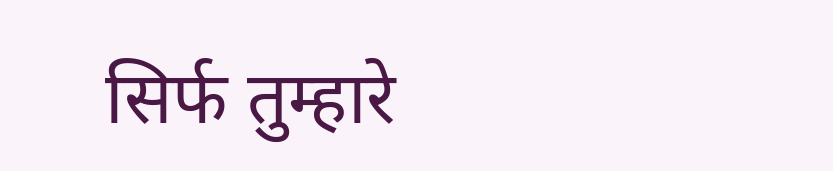सिर्फ तुम्हारे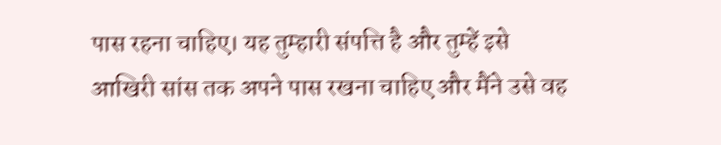पास रहना चाहिए। यह तुम्हारी संपत्ति है और तुम्हें इसे आखिरी सांस तक अपने पास रखना चाहिए और मैंने उसे वह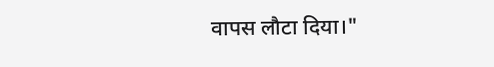वापस लौटा दिया।"